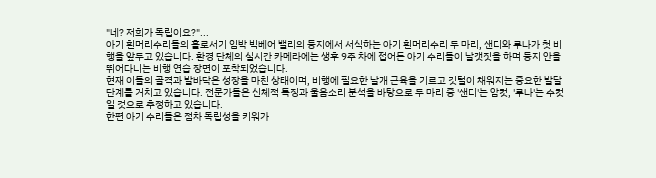"네? 저희가 독립이요?"...
아기 흰머리수리들의 홀로서기 임박 빅베어 밸리의 둥지에서 서식하는 아기 흰머리수리 두 마리, 샌디와 루나가 첫 비행을 앞두고 있습니다. 환경 단체의 실시간 카메라에는 생후 9주 차에 접어든 아기 수리들이 날갯짓을 하며 둥지 안을 뛰어다니는 비행 연습 장면이 포착되었습니다.
현재 이들의 골격과 발바닥은 성장을 마친 상태이며, 비행에 필요한 날개 근육을 기르고 깃털이 채워지는 중요한 발달 단계를 거치고 있습니다. 전문가들은 신체적 특징과 울음소리 분석을 바탕으로 두 마리 중 '샌디'는 암컷, '루나'는 수컷일 것으로 추정하고 있습니다.
한편 아기 수리들은 점차 독립성을 키워가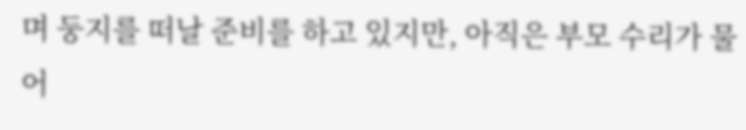며 둥지를 떠날 준비를 하고 있지만, 아직은 부모 수리가 물어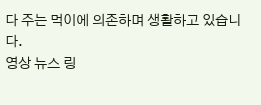다 주는 먹이에 의존하며 생활하고 있습니다.
영상 뉴스 링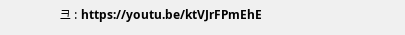크 : https://youtu.be/ktVJrFPmEhE